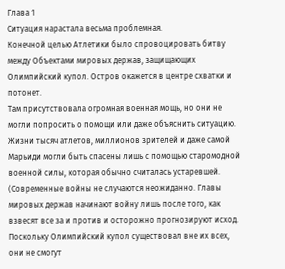Глава 1
Ситуация нарастала весьма проблемная.
Конечной целью Атлетики было спровоцировать битву между Объектами мировых держав, защищающих Олимпийский купол. Остров окажется в центре схватки и потонет.
Там присутствовала огромная военная мощь, но они не могли попросить о помощи или даже объяснить ситуацию.
Жизни тысяч атлетов, миллионов зрителей и даже самой Марьиди могли быть спасены лишь с помощью старомодной военной силы, которая обычно считалась устаревшей.
(Современные войны не случаются неожиданно. Главы мировых держав начинают войну лишь после того, как взвесят все за и против и осторожно прогнозируют исход. Поскольку Олимпийский купол существовал вне их всех, они не смогут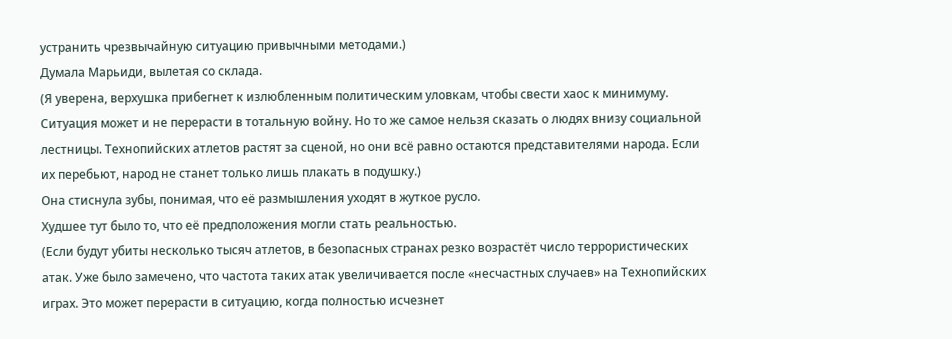устранить чрезвычайную ситуацию привычными методами.)
Думала Марьиди, вылетая со склада.
(Я уверена, верхушка прибегнет к излюбленным политическим уловкам, чтобы свести хаос к минимуму. Ситуация может и не перерасти в тотальную войну. Но то же самое нельзя сказать о людях внизу социальной лестницы. Технопийских атлетов растят за сценой, но они всё равно остаются представителями народа. Если их перебьют, народ не станет только лишь плакать в подушку.)
Она стиснула зубы, понимая, что её размышления уходят в жуткое русло.
Худшее тут было то, что её предположения могли стать реальностью.
(Если будут убиты несколько тысяч атлетов, в безопасных странах резко возрастёт число террористических атак. Уже было замечено, что частота таких атак увеличивается после «несчастных случаев» на Технопийских играх. Это может перерасти в ситуацию, когда полностью исчезнет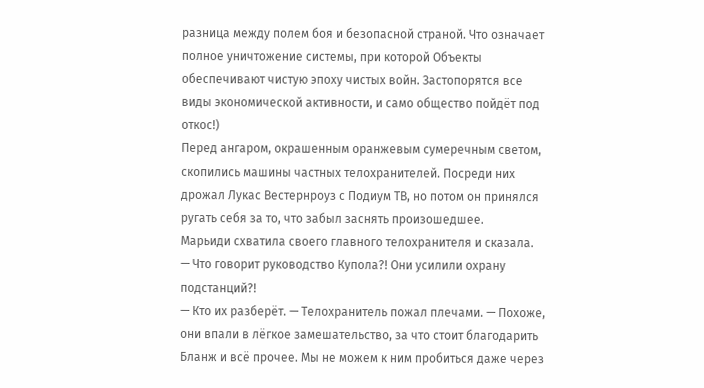разница между полем боя и безопасной страной. Что означает полное уничтожение системы, при которой Объекты обеспечивают чистую эпоху чистых войн. Застопорятся все виды экономической активности, и само общество пойдёт под откос!)
Перед ангаром, окрашенным оранжевым сумеречным светом, скопились машины частных телохранителей. Посреди них дрожал Лукас Вестернроуз с Подиум ТВ, но потом он принялся ругать себя за то, что забыл заснять произошедшее.
Марьиди схватила своего главного телохранителя и сказала.
— Что говорит руководство Купола?! Они усилили охрану подстанций?!
— Кто их разберёт. — Телохранитель пожал плечами. — Похоже, они впали в лёгкое замешательство, за что стоит благодарить Бланж и всё прочее. Мы не можем к ним пробиться даже через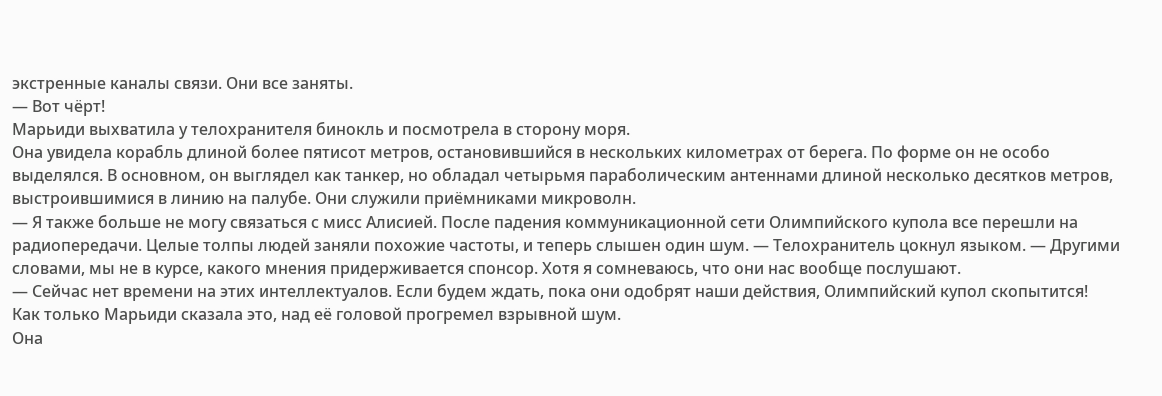экстренные каналы связи. Они все заняты.
— Вот чёрт!
Марьиди выхватила у телохранителя бинокль и посмотрела в сторону моря.
Она увидела корабль длиной более пятисот метров, остановившийся в нескольких километрах от берега. По форме он не особо выделялся. В основном, он выглядел как танкер, но обладал четырьмя параболическим антеннами длиной несколько десятков метров, выстроившимися в линию на палубе. Они служили приёмниками микроволн.
— Я также больше не могу связаться с мисс Алисией. После падения коммуникационной сети Олимпийского купола все перешли на радиопередачи. Целые толпы людей заняли похожие частоты, и теперь слышен один шум. — Телохранитель цокнул языком. — Другими словами, мы не в курсе, какого мнения придерживается спонсор. Хотя я сомневаюсь, что они нас вообще послушают.
— Сейчас нет времени на этих интеллектуалов. Если будем ждать, пока они одобрят наши действия, Олимпийский купол скопытится!
Как только Марьиди сказала это, над её головой прогремел взрывной шум.
Она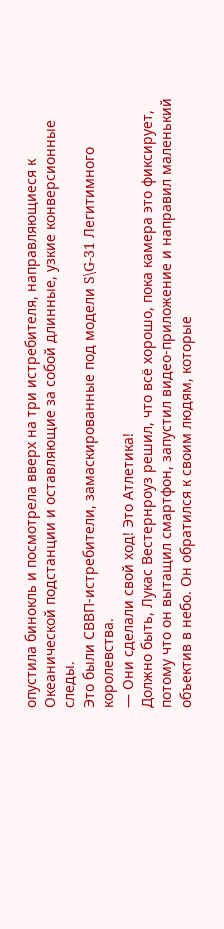опустила бинокль и посмотрела вверх на три истребителя, направляющиеся к Океанической подстанции и оставляющие за собой длинные, узкие конверсионные следы.
Это были СВВП-истребители, замаскированные под модели S\G-31 Легитимного королевства.
— Они сделали свой ход! Это Атлетика!
Должно быть, Лукас Вестернроуз решил, что всё хорошо, пока камера это фиксирует, потому что он вытащил смартфон, запустил видео-приложение и направил маленький объектив в небо. Он обратился к своим людям, которые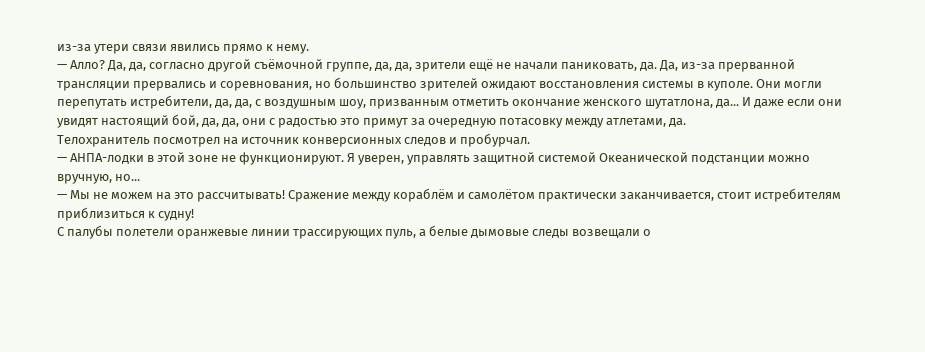из-за утери связи явились прямо к нему.
— Алло? Да, да, согласно другой съёмочной группе, да, да, зрители ещё не начали паниковать, да. Да, из-за прерванной трансляции прервались и соревнования, но большинство зрителей ожидают восстановления системы в куполе. Они могли перепутать истребители, да, да, с воздушным шоу, призванным отметить окончание женского шутатлона, да... И даже если они увидят настоящий бой, да, да, они с радостью это примут за очередную потасовку между атлетами, да.
Телохранитель посмотрел на источник конверсионных следов и пробурчал.
— АНПА-лодки в этой зоне не функционируют. Я уверен, управлять защитной системой Океанической подстанции можно вручную, но...
— Мы не можем на это рассчитывать! Сражение между кораблём и самолётом практически заканчивается, стоит истребителям приблизиться к судну!
С палубы полетели оранжевые линии трассирующих пуль, а белые дымовые следы возвещали о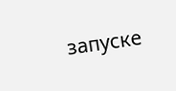запуске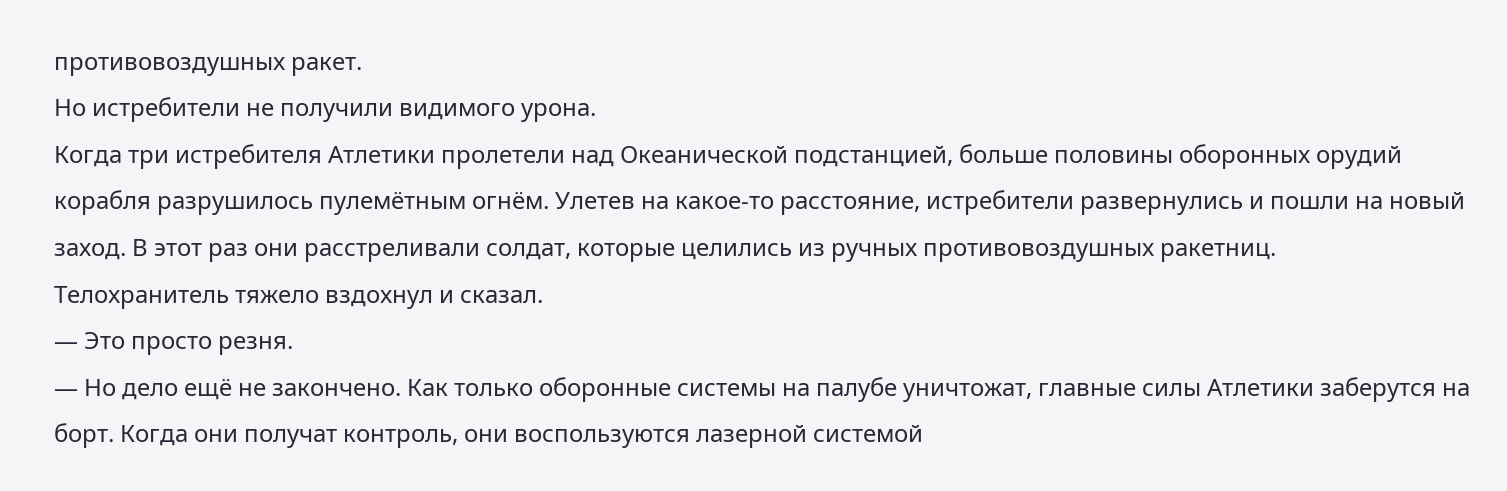противовоздушных ракет.
Но истребители не получили видимого урона.
Когда три истребителя Атлетики пролетели над Океанической подстанцией, больше половины оборонных орудий корабля разрушилось пулемётным огнём. Улетев на какое-то расстояние, истребители развернулись и пошли на новый заход. В этот раз они расстреливали солдат, которые целились из ручных противовоздушных ракетниц.
Телохранитель тяжело вздохнул и сказал.
— Это просто резня.
— Но дело ещё не закончено. Как только оборонные системы на палубе уничтожат, главные силы Атлетики заберутся на борт. Когда они получат контроль, они воспользуются лазерной системой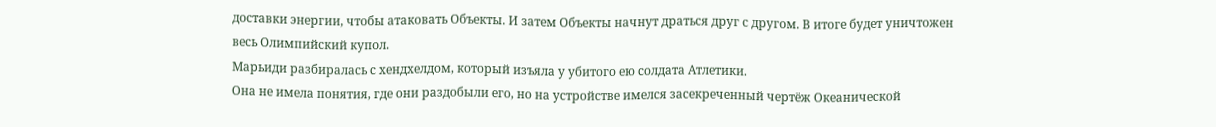доставки энергии, чтобы атаковать Объекты. И затем Объекты начнут драться друг с другом. В итоге будет уничтожен весь Олимпийский купол.
Марьиди разбиралась с хендхелдом, который изъяла у убитого ею солдата Атлетики.
Она не имела понятия, где они раздобыли его, но на устройстве имелся засекреченный чертёж Океанической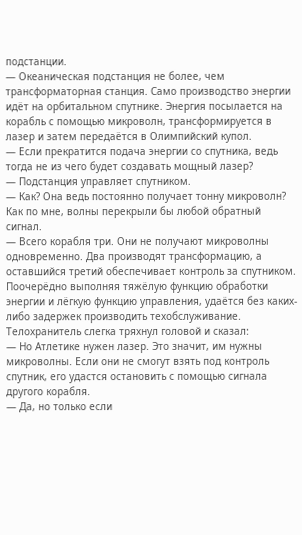подстанции.
— Океаническая подстанция не более, чем трансформаторная станция. Само производство энергии идёт на орбитальном спутнике. Энергия посылается на корабль с помощью микроволн, трансформируется в лазер и затем передаётся в Олимпийский купол.
— Если прекратится подача энергии со спутника, ведь тогда не из чего будет создавать мощный лазер?
— Подстанция управляет спутником.
— Как? Она ведь постоянно получает тонну микроволн? Как по мне, волны перекрыли бы любой обратный сигнал.
— Всего корабля три. Они не получают микроволны одновременно. Два производят трансформацию, а оставшийся третий обеспечивает контроль за спутником. Поочерёдно выполняя тяжёлую функцию обработки энергии и лёгкую функцию управления, удаётся без каких-либо задержек производить техобслуживание.
Телохранитель слегка тряхнул головой и сказал:
— Но Атлетике нужен лазер. Это значит, им нужны микроволны. Если они не смогут взять под контроль спутник, его удастся остановить с помощью сигнала другого корабля.
— Да, но только если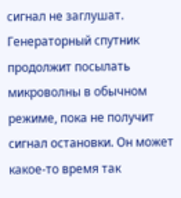сигнал не заглушат. Генераторный спутник продолжит посылать микроволны в обычном режиме, пока не получит сигнал остановки. Он может какое-то время так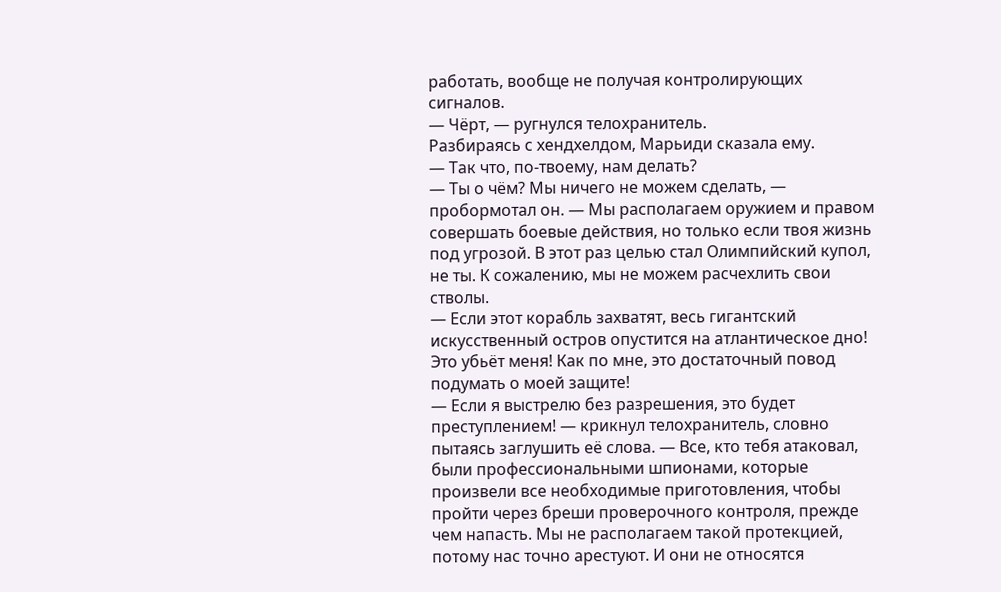работать, вообще не получая контролирующих сигналов.
— Чёрт, — ругнулся телохранитель.
Разбираясь с хендхелдом, Марьиди сказала ему.
— Так что, по-твоему, нам делать?
— Ты о чём? Мы ничего не можем сделать, — пробормотал он. — Мы располагаем оружием и правом совершать боевые действия, но только если твоя жизнь под угрозой. В этот раз целью стал Олимпийский купол, не ты. К сожалению, мы не можем расчехлить свои стволы.
— Если этот корабль захватят, весь гигантский искусственный остров опустится на атлантическое дно! Это убьёт меня! Как по мне, это достаточный повод подумать о моей защите!
— Если я выстрелю без разрешения, это будет преступлением! — крикнул телохранитель, словно пытаясь заглушить её слова. — Все, кто тебя атаковал, были профессиональными шпионами, которые произвели все необходимые приготовления, чтобы пройти через бреши проверочного контроля, прежде чем напасть. Мы не располагаем такой протекцией, потому нас точно арестуют. И они не относятся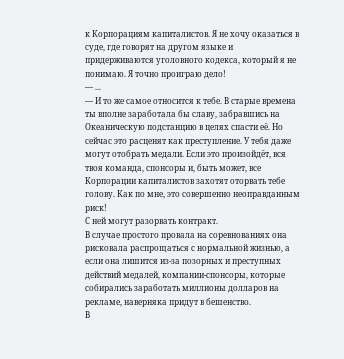к Корпорациям капиталистов. Я не хочу оказаться в суде, где говорят на другом языке и придерживаются уголовного кодекса, который я не понимаю. Я точно проиграю дело!
— ...
— И то же самое относится к тебе. В старые времена ты вполне заработала бы славу, забравшись на Океаническую подстанцию в целях спасти её. Но сейчас это расценят как преступление. У тебя даже могут отобрать медали. Если это произойдёт, вся твоя команда, спонсоры и, быть может, все Корпорации капиталистов захотят оторвать тебе голову. Как по мне, это совершенно неоправданным риск!
С ней могут разорвать контракт.
В случае простого провала на соревнованиях она рисковала распрощаться с нормальной жизнью, а если она лишится из-за позорных и преступных действий медалей, компании-спонсоры, которые собирались заработать миллионы долларов на рекламе, наверняка придут в бешенство.
В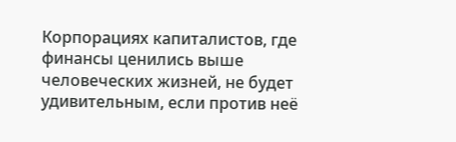Корпорациях капиталистов, где финансы ценились выше человеческих жизней, не будет удивительным, если против неё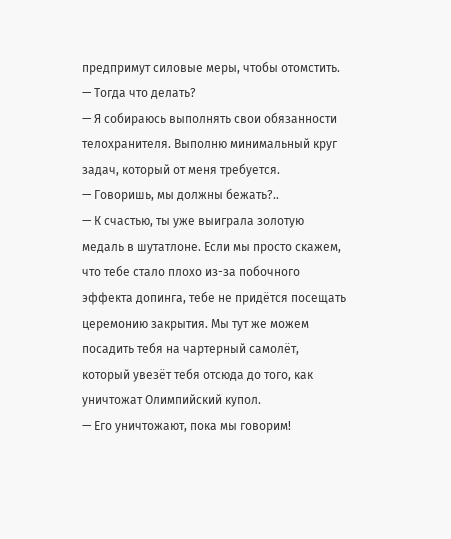предпримут силовые меры, чтобы отомстить.
— Тогда что делать?
— Я собираюсь выполнять свои обязанности телохранителя. Выполню минимальный круг задач, который от меня требуется.
— Говоришь, мы должны бежать?..
— К счастью, ты уже выиграла золотую медаль в шутатлоне. Если мы просто скажем, что тебе стало плохо из-за побочного эффекта допинга, тебе не придётся посещать церемонию закрытия. Мы тут же можем посадить тебя на чартерный самолёт, который увезёт тебя отсюда до того, как уничтожат Олимпийский купол.
— Его уничтожают, пока мы говорим!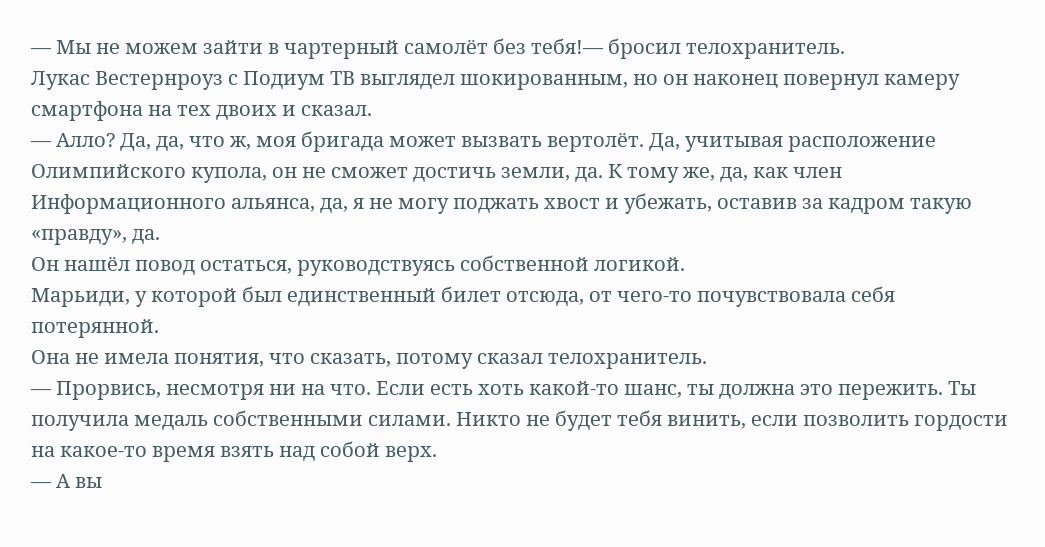— Мы не можем зайти в чартерный самолёт без тебя!— бросил телохранитель.
Лукас Вестернроуз с Подиум ТВ выглядел шокированным, но он наконец повернул камеру смартфона на тех двоих и сказал.
— Алло? Да, да, что ж, моя бригада может вызвать вертолёт. Да, учитывая расположение Олимпийского купола, он не сможет достичь земли, да. К тому же, да, как член Информационного альянса, да, я не могу поджать хвост и убежать, оставив за кадром такую «правду», да.
Он нашёл повод остаться, руководствуясь собственной логикой.
Марьиди, у которой был единственный билет отсюда, от чего-то почувствовала себя потерянной.
Она не имела понятия, что сказать, потому сказал телохранитель.
— Прорвись, несмотря ни на что. Если есть хоть какой-то шанс, ты должна это пережить. Ты получила медаль собственными силами. Никто не будет тебя винить, если позволить гордости на какое-то время взять над собой верх.
— А вы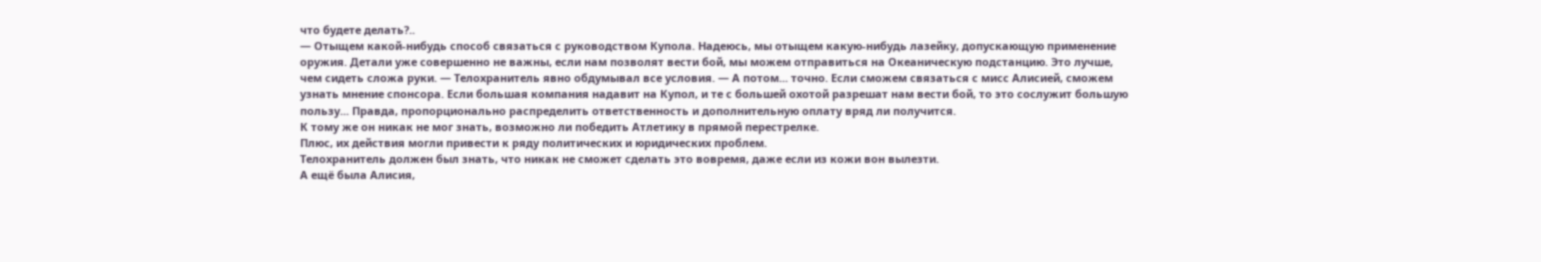что будете делать?..
— Отыщем какой-нибудь способ связаться с руководством Купола. Надеюсь, мы отыщем какую-нибудь лазейку, допускающую применение оружия. Детали уже совершенно не важны, если нам позволят вести бой, мы можем отправиться на Океаническую подстанцию. Это лучше, чем сидеть сложа руки. — Телохранитель явно обдумывал все условия. — А потом... точно. Если сможем связаться с мисс Алисией, сможем узнать мнение спонсора. Если большая компания надавит на Купол, и те с большей охотой разрешат нам вести бой, то это сослужит большую пользу... Правда, пропорционально распределить ответственность и дополнительную оплату вряд ли получится.
К тому же он никак не мог знать, возможно ли победить Атлетику в прямой перестрелке.
Плюс, их действия могли привести к ряду политических и юридических проблем.
Телохранитель должен был знать, что никак не сможет сделать это вовремя, даже если из кожи вон вылезти.
А ещё была Алисия,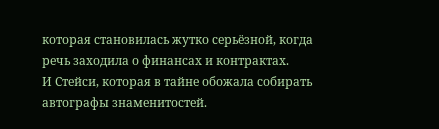которая становилась жутко серьёзной, когда речь заходила о финансах и контрактах.
И Стейси, которая в тайне обожала собирать автографы знаменитостей.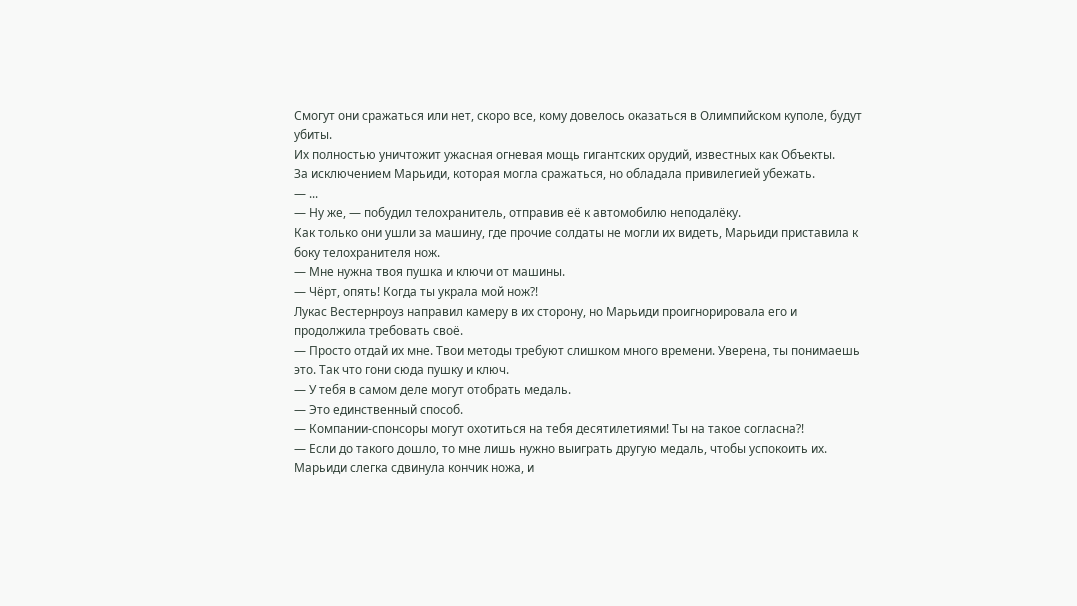Смогут они сражаться или нет, скоро все, кому довелось оказаться в Олимпийском куполе, будут убиты.
Их полностью уничтожит ужасная огневая мощь гигантских орудий, известных как Объекты.
За исключением Марьиди, которая могла сражаться, но обладала привилегией убежать.
— ...
— Ну же, — побудил телохранитель, отправив её к автомобилю неподалёку.
Как только они ушли за машину, где прочие солдаты не могли их видеть, Марьиди приставила к боку телохранителя нож.
— Мне нужна твоя пушка и ключи от машины.
— Чёрт, опять! Когда ты украла мой нож?!
Лукас Вестернроуз направил камеру в их сторону, но Марьиди проигнорировала его и продолжила требовать своё.
— Просто отдай их мне. Твои методы требуют слишком много времени. Уверена, ты понимаешь это. Так что гони сюда пушку и ключ.
— У тебя в самом деле могут отобрать медаль.
— Это единственный способ.
— Компании-спонсоры могут охотиться на тебя десятилетиями! Ты на такое согласна?!
— Если до такого дошло, то мне лишь нужно выиграть другую медаль, чтобы успокоить их.
Марьиди слегка сдвинула кончик ножа, и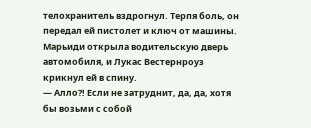телохранитель вздрогнул. Терпя боль, он передал ей пистолет и ключ от машины.
Марьиди открыла водительскую дверь автомобиля, и Лукас Вестернроуз крикнул ей в спину.
— Алло?! Если не затруднит, да, да, хотя бы возьми с собой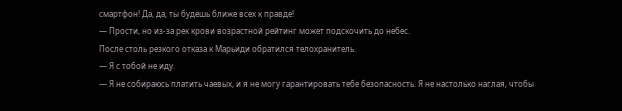смартфон! Да, да, ты будешь ближе всех к правде!
— Прости, но из-за рек крови возрастной рейтинг может подскочить до небес.
После столь резкого отказа к Марьиди обратился телохранитель.
— Я с тобой не иду.
— Я не собираюсь платить чаевых, и я не могу гарантировать тебе безопасность. Я не настолько наглая, чтобы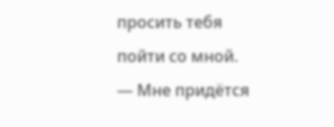просить тебя пойти со мной.
— Мне придётся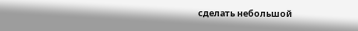сделать небольшой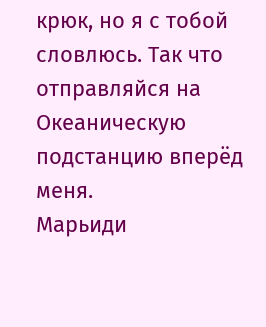крюк, но я с тобой словлюсь. Так что отправляйся на Океаническую подстанцию вперёд меня.
Марьиди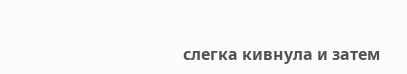слегка кивнула и затем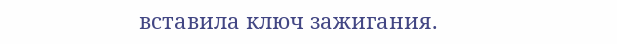вставила ключ зажигания.